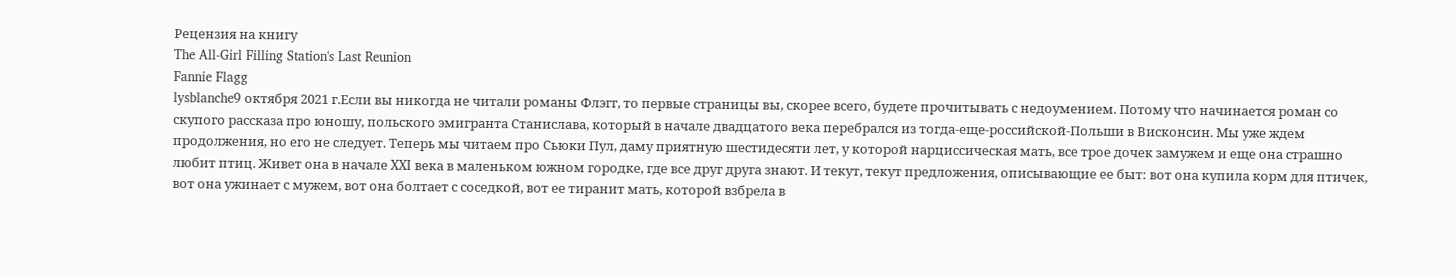Рецензия на книгу
The All-Girl Filling Station's Last Reunion
Fannie Flagg
lysblanche9 октября 2021 г.Если вы никогда не читали романы Флэгг, то первые страницы вы, скорее всего, будете прочитывать с недоумением. Потому что начинается роман со скупого рассказа про юношу, польского эмигранта Станислава, который в начале двадцатого века перебрался из тогда-еще-российской-Польши в Висконсин. Мы уже ждем продолжения, но его не следует. Теперь мы читаем про Сьюки Пул, даму приятную шестидесяти лет, у которой нарциссическая мать, все трое дочек замужем и еще она страшно любит птиц. Живет она в начале XXI века в маленьком южном городке, где все друг друга знают. И текут, текут предложения, описывающие ее быт: вот она купила корм для птичек, вот она ужинает с мужем, вот она болтает с соседкой, вот ее тиранит мать, которой взбрела в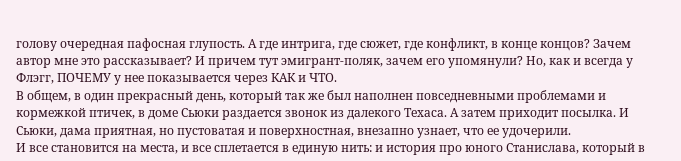голову очередная пафосная глупость. А где интрига, где сюжет, где конфликт, в конце концов? Зачем автор мне это рассказывает? И причем тут эмигрант-поляк, зачем его упомянули? Но, как и всегда у Флэгг, ПОЧЕМУ у нее показывается через КАК и ЧТО.
В общем, в один прекрасный день, который так же был наполнен повседневными проблемами и кормежкой птичек, в доме Сьюки раздается звонок из далекого Техаса. А затем приходит посылка. И Сьюки, дама приятная, но пустоватая и поверхностная, внезапно узнает, что ее удочерили.
И все становится на места, и все сплетается в единую нить: и история про юного Станислава, который в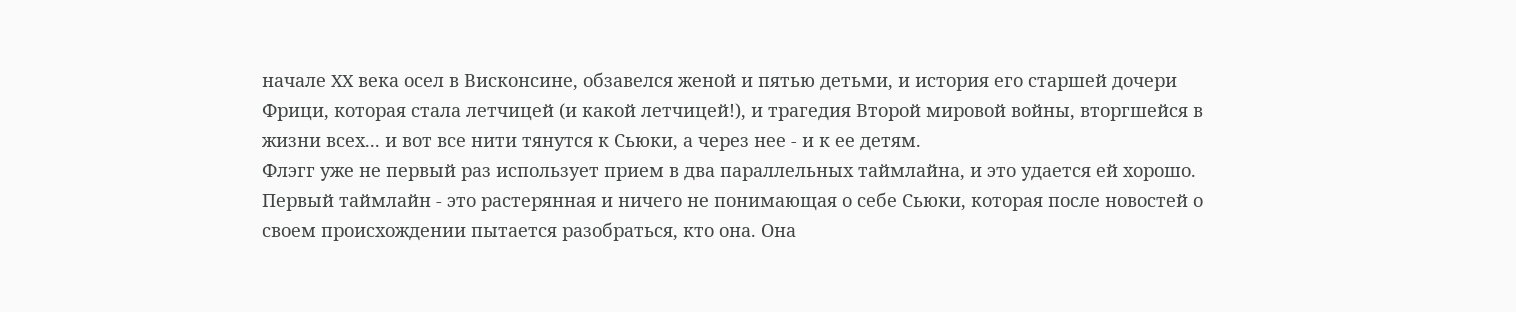начале XX века осел в Висконсине, обзавелся женой и пятью детьми, и история его старшей дочери Фрици, которая стала летчицей (и какой летчицей!), и трагедия Второй мировой войны, вторгшейся в жизни всех... и вот все нити тянутся к Сьюки, а через нее - и к ее детям.
Флэгг уже не первый раз использует прием в два параллельных таймлайна, и это удается ей хорошо. Первый таймлайн - это растерянная и ничего не понимающая о себе Сьюки, которая после новостей о своем происхождении пытается разобраться, кто она. Она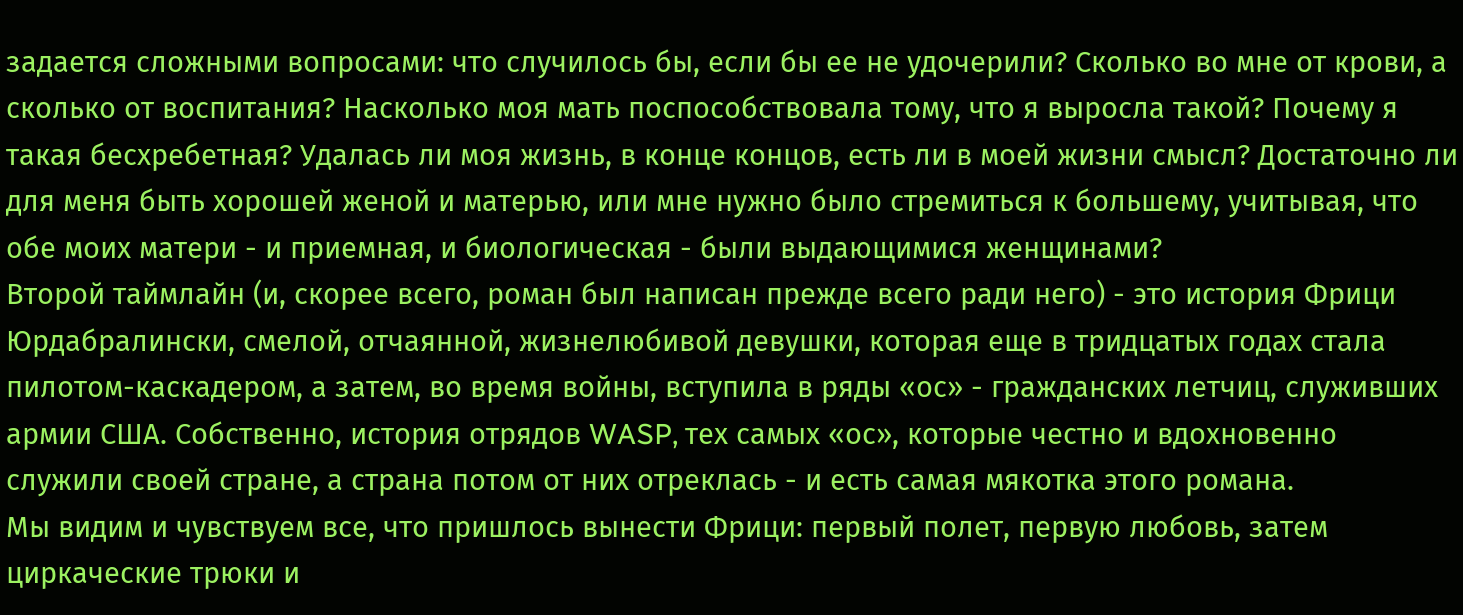задается сложными вопросами: что случилось бы, если бы ее не удочерили? Сколько во мне от крови, а сколько от воспитания? Насколько моя мать поспособствовала тому, что я выросла такой? Почему я такая бесхребетная? Удалась ли моя жизнь, в конце концов, есть ли в моей жизни смысл? Достаточно ли для меня быть хорошей женой и матерью, или мне нужно было стремиться к большему, учитывая, что обе моих матери - и приемная, и биологическая - были выдающимися женщинами?
Второй таймлайн (и, скорее всего, роман был написан прежде всего ради него) - это история Фрици Юрдабралински, смелой, отчаянной, жизнелюбивой девушки, которая еще в тридцатых годах стала пилотом-каскадером, а затем, во время войны, вступила в ряды «ос» - гражданских летчиц, служивших армии США. Собственно, история отрядов WASP, тех самых «ос», которые честно и вдохновенно служили своей стране, а страна потом от них отреклась - и есть самая мякотка этого романа.
Мы видим и чувствуем все, что пришлось вынести Фрици: первый полет, первую любовь, затем циркаческие трюки и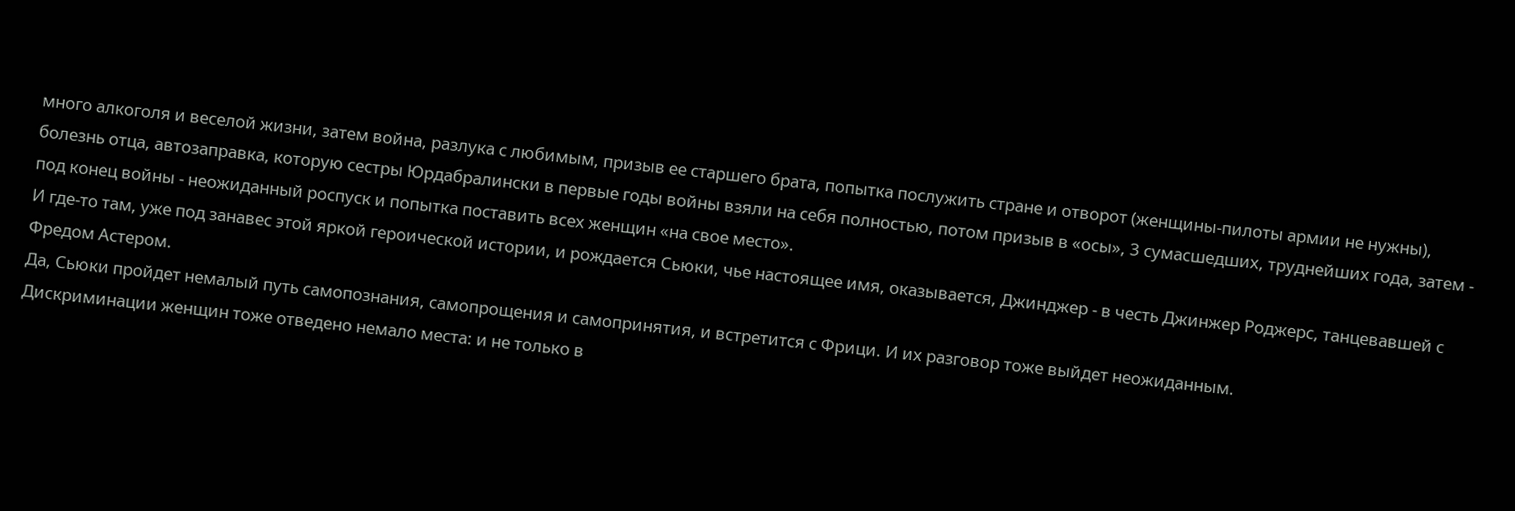много алкоголя и веселой жизни, затем война, разлука с любимым, призыв ее старшего брата, попытка послужить стране и отворот (женщины-пилоты армии не нужны), болезнь отца, автозаправка, которую сестры Юрдабралински в первые годы войны взяли на себя полностью, потом призыв в «осы», 3 сумасшедших, труднейших года, затем - под конец войны - неожиданный роспуск и попытка поставить всех женщин «на свое место».
И где-то там, уже под занавес этой яркой героической истории, и рождается Сьюки, чье настоящее имя, оказывается, Джинджер - в честь Джинжер Роджерс, танцевавшей с Фредом Астером.
Да, Сьюки пройдет немалый путь самопознания, самопрощения и самопринятия, и встретится с Фрици. И их разговор тоже выйдет неожиданным.
Дискриминации женщин тоже отведено немало места: и не только в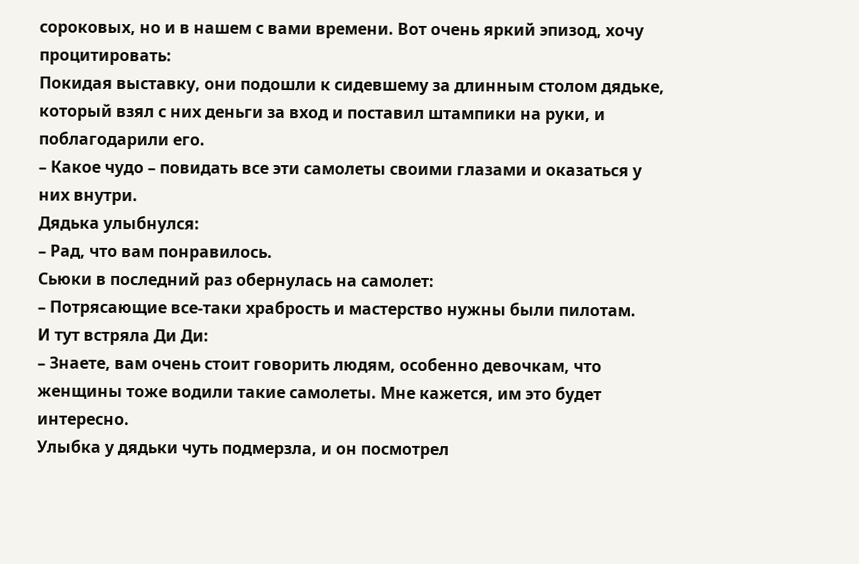сороковых, но и в нашем с вами времени. Вот очень яркий эпизод, хочу процитировать:
Покидая выставку, они подошли к сидевшему за длинным столом дядьке, который взял с них деньги за вход и поставил штампики на руки, и поблагодарили его.
– Какое чудо – повидать все эти самолеты своими глазами и оказаться у них внутри.
Дядька улыбнулся:
– Рад, что вам понравилось.
Сьюки в последний раз обернулась на самолет:
– Потрясающие все-таки храбрость и мастерство нужны были пилотам.
И тут встряла Ди Ди:
– Знаете, вам очень стоит говорить людям, особенно девочкам, что женщины тоже водили такие самолеты. Мне кажется, им это будет интересно.
Улыбка у дядьки чуть подмерзла, и он посмотрел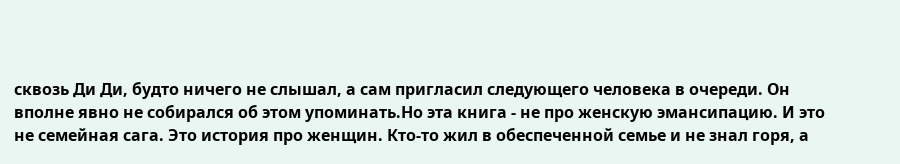сквозь Ди Ди, будто ничего не слышал, а сам пригласил следующего человека в очереди. Он вполне явно не собирался об этом упоминать.Но эта книга - не про женскую эмансипацию. И это не семейная сага. Это история про женщин. Кто-то жил в обеспеченной семье и не знал горя, а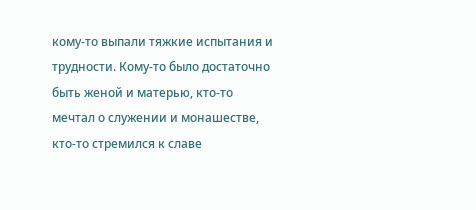кому-то выпали тяжкие испытания и трудности. Кому-то было достаточно быть женой и матерью, кто-то мечтал о служении и монашестве, кто-то стремился к славе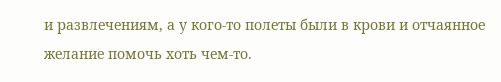и развлечениям, а у кого-то полеты были в крови и отчаянное желание помочь хоть чем-то.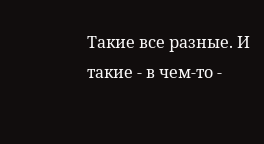Такие все разные. И такие - в чем-то -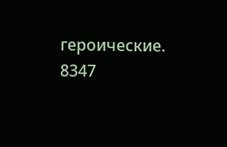героические.
8347